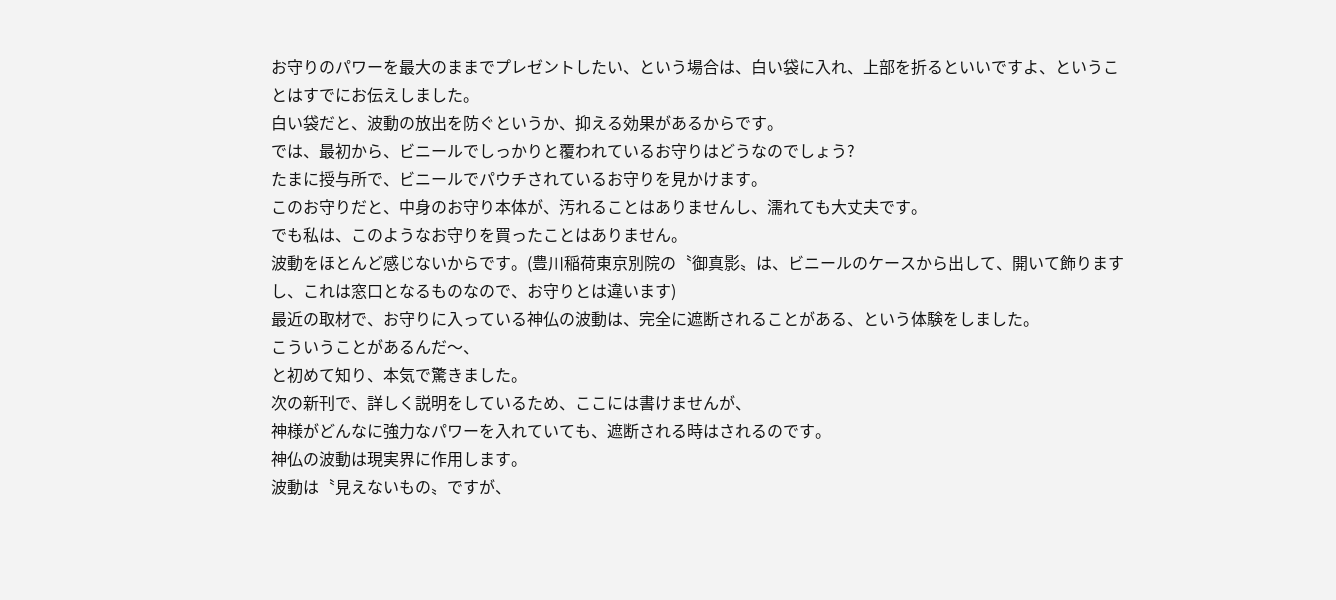お守りのパワーを最大のままでプレゼントしたい、という場合は、白い袋に入れ、上部を折るといいですよ、ということはすでにお伝えしました。
白い袋だと、波動の放出を防ぐというか、抑える効果があるからです。
では、最初から、ビニールでしっかりと覆われているお守りはどうなのでしょう?
たまに授与所で、ビニールでパウチされているお守りを見かけます。
このお守りだと、中身のお守り本体が、汚れることはありませんし、濡れても大丈夫です。
でも私は、このようなお守りを買ったことはありません。
波動をほとんど感じないからです。(豊川稲荷東京別院の〝御真影〟は、ビニールのケースから出して、開いて飾りますし、これは窓口となるものなので、お守りとは違います)
最近の取材で、お守りに入っている神仏の波動は、完全に遮断されることがある、という体験をしました。
こういうことがあるんだ〜、
と初めて知り、本気で驚きました。
次の新刊で、詳しく説明をしているため、ここには書けませんが、
神様がどんなに強力なパワーを入れていても、遮断される時はされるのです。
神仏の波動は現実界に作用します。
波動は〝見えないもの〟ですが、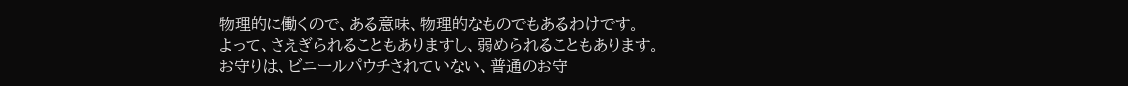物理的に働くので、ある意味、物理的なものでもあるわけです。
よって、さえぎられることもありますし、弱められることもあります。
お守りは、ビニールパウチされていない、普通のお守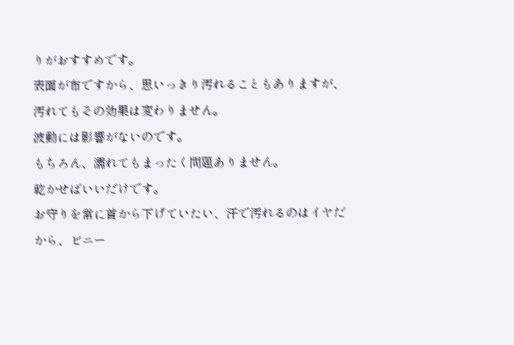りがおすすめです。
表面が布ですから、思いっきり汚れることもありますが、汚れてもその効果は変わりません。
波動には影響がないのです。
もちろん、濡れてもまったく問題ありません。
乾かせばいいだけです。
お守りを常に首から下げていたい、汗で汚れるのはイヤだから、ビニー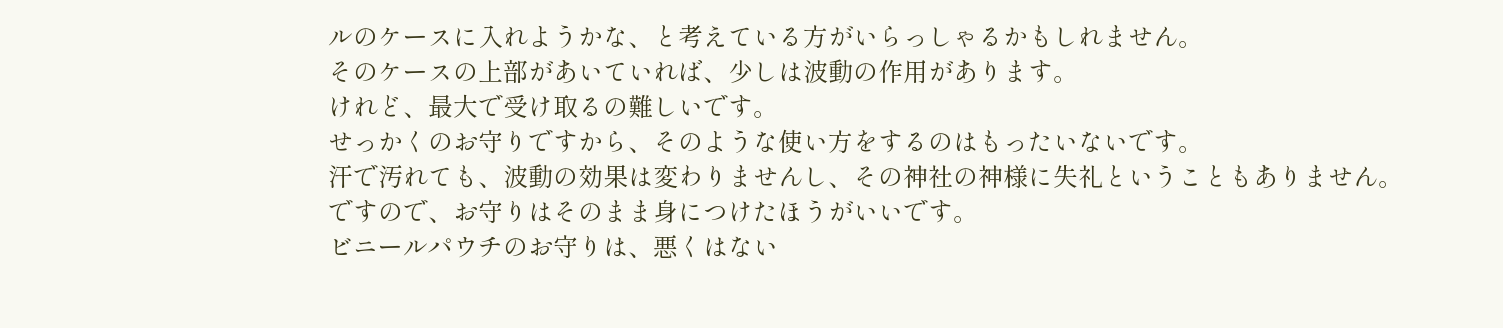ルのケースに入れようかな、と考えている方がいらっしゃるかもしれません。
そのケースの上部があいていれば、少しは波動の作用があります。
けれど、最大で受け取るの難しいです。
せっかくのお守りですから、そのような使い方をするのはもったいないです。
汗で汚れても、波動の効果は変わりませんし、その神社の神様に失礼ということもありません。
ですので、お守りはそのまま身につけたほうがいいです。
ビニールパウチのお守りは、悪くはない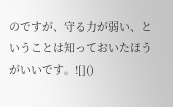のですが、守る力が弱い、ということは知っておいたほうがいいです。![]()